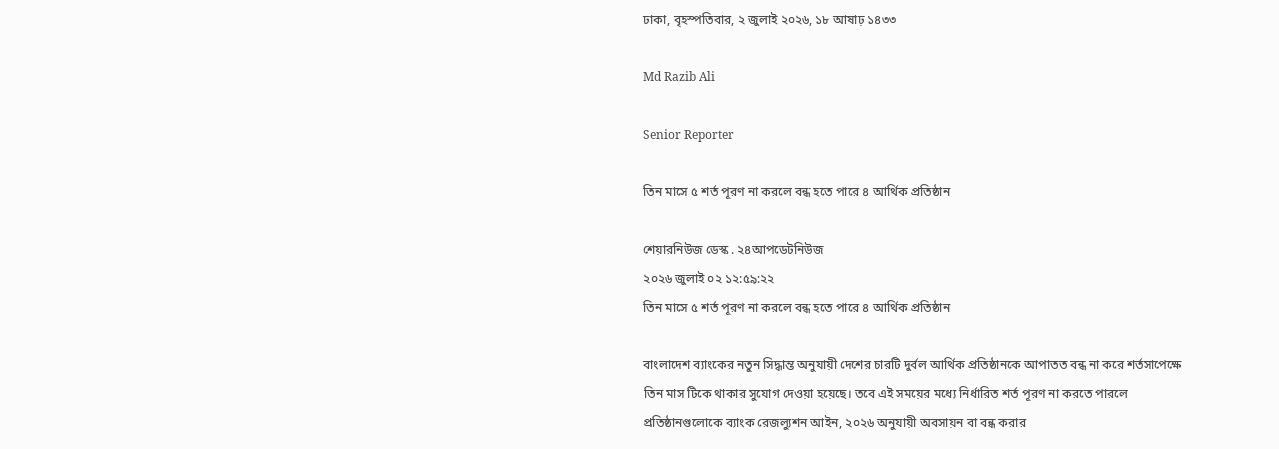ঢাকা, বৃহস্পতিবার, ২ জুলাই ২০২৬, ১৮ আষাঢ় ১৪৩৩

Md Razib Ali

Senior Reporter

তিন মাসে ৫ শর্ত পূরণ না করলে বন্ধ হতে পারে ৪ আর্থিক প্রতিষ্ঠান

শেয়ারনিউজ ডেস্ক . ২৪আপডেটনিউজ
২০২৬ জুলাই ০২ ১২:৫৯:২২
তিন মাসে ৫ শর্ত পূরণ না করলে বন্ধ হতে পারে ৪ আর্থিক প্রতিষ্ঠান

বাংলাদেশ ব্যাংকের নতুন সিদ্ধান্ত অনুযায়ী দেশের চারটি দুর্বল আর্থিক প্রতিষ্ঠানকে আপাতত বন্ধ না করে শর্তসাপেক্ষে তিন মাস টিকে থাকার সুযোগ দেওয়া হয়েছে। তবে এই সময়ের মধ্যে নির্ধারিত শর্ত পূরণ না করতে পারলে প্রতিষ্ঠানগুলোকে ব্যাংক রেজল্যুশন আইন, ২০২৬ অনুযায়ী অবসায়ন বা বন্ধ করার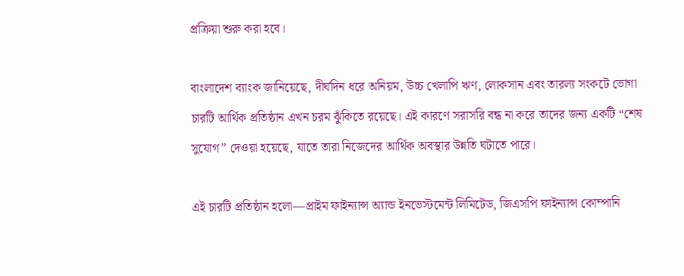প্রক্রিয়া শুরু করা হবে।

বাংলাদেশ ব্যাংক জানিয়েছে, দীর্ঘদিন ধরে অনিয়ম, উচ্চ খেলাপি ঋণ, লোকসান এবং তারল্য সংকটে ভোগা চারটি আর্থিক প্রতিষ্ঠান এখন চরম ঝুঁকিতে রয়েছে। এই কারণে সরাসরি বন্ধ না করে তাদের জন্য একটি “শেষ সুযোগ” দেওয়া হয়েছে, যাতে তারা নিজেদের আর্থিক অবস্থার উন্নতি ঘটাতে পারে।

এই চারটি প্রতিষ্ঠান হলো—প্রাইম ফাইন্যান্স অ্যান্ড ইনভেস্টমেন্ট লিমিটেড, জিএসপি ফাইন্যান্স কোম্পানি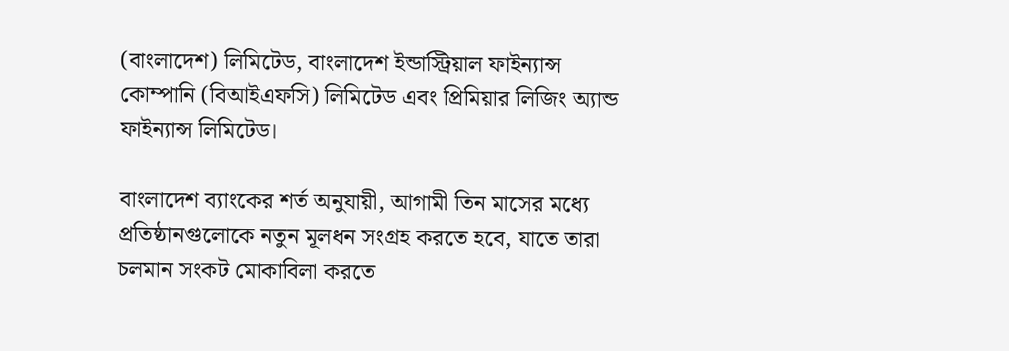(বাংলাদেশ) লিমিটেড, বাংলাদেশ ইন্ডাস্ট্রিয়াল ফাইন্যান্স কোম্পানি (বিআইএফসি) লিমিটেড এবং প্রিমিয়ার লিজিং অ্যান্ড ফাইন্যান্স লিমিটেড।

বাংলাদেশ ব্যাংকের শর্ত অনুযায়ী, আগামী তিন মাসের মধ্যে প্রতিষ্ঠানগুলোকে নতুন মূলধন সংগ্রহ করতে হবে, যাতে তারা চলমান সংকট মোকাবিলা করতে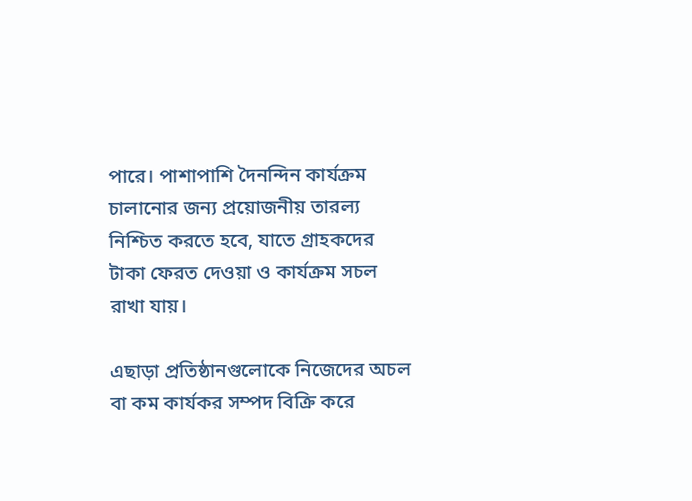পারে। পাশাপাশি দৈনন্দিন কার্যক্রম চালানোর জন্য প্রয়োজনীয় তারল্য নিশ্চিত করতে হবে, যাতে গ্রাহকদের টাকা ফেরত দেওয়া ও কার্যক্রম সচল রাখা যায়।

এছাড়া প্রতিষ্ঠানগুলোকে নিজেদের অচল বা কম কার্যকর সম্পদ বিক্রি করে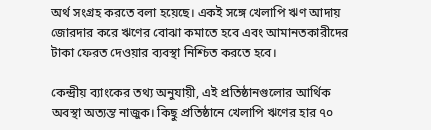অর্থ সংগ্রহ করতে বলা হয়েছে। একই সঙ্গে খেলাপি ঋণ আদায় জোরদার করে ঋণের বোঝা কমাতে হবে এবং আমানতকারীদের টাকা ফেরত দেওয়ার ব্যবস্থা নিশ্চিত করতে হবে।

কেন্দ্রীয় ব্যাংকের তথ্য অনুযায়ী, এই প্রতিষ্ঠানগুলোর আর্থিক অবস্থা অত্যন্ত নাজুক। কিছু প্রতিষ্ঠানে খেলাপি ঋণের হার ৭০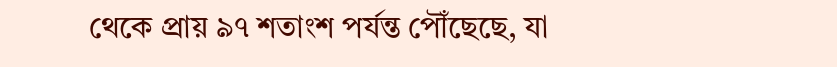থেকে প্রায় ৯৭ শতাংশ পর্যন্ত পৌঁছেছে, যা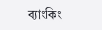ব্যাংকিং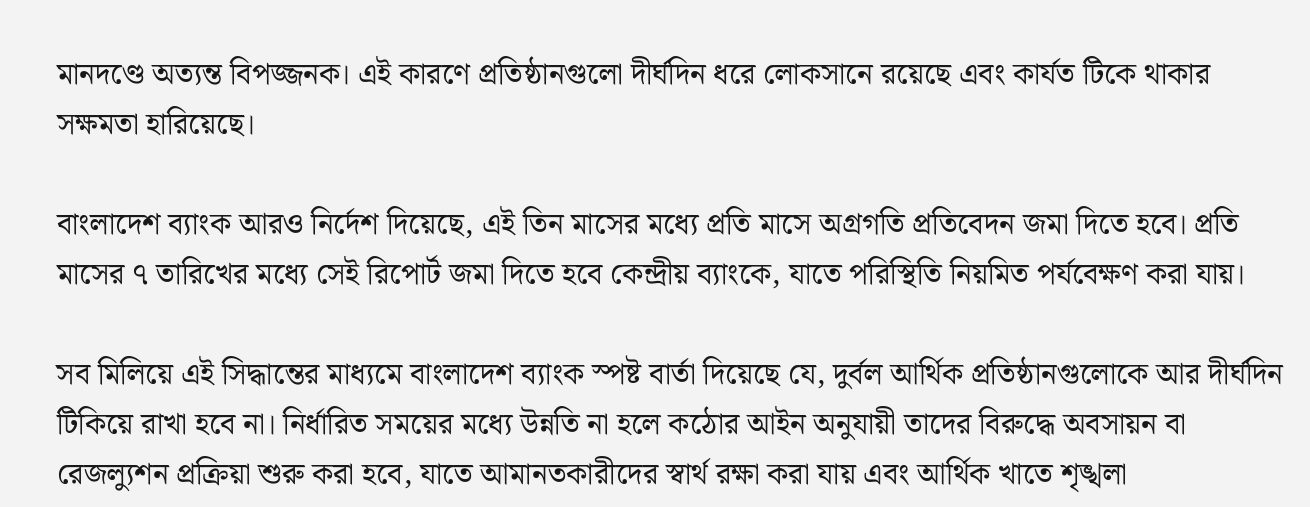মানদণ্ডে অত্যন্ত বিপজ্জনক। এই কারণে প্রতিষ্ঠানগুলো দীর্ঘদিন ধরে লোকসানে রয়েছে এবং কার্যত টিকে থাকার সক্ষমতা হারিয়েছে।

বাংলাদেশ ব্যাংক আরও নির্দেশ দিয়েছে, এই তিন মাসের মধ্যে প্রতি মাসে অগ্রগতি প্রতিবেদন জমা দিতে হবে। প্রতি মাসের ৭ তারিখের মধ্যে সেই রিপোর্ট জমা দিতে হবে কেন্দ্রীয় ব্যাংকে, যাতে পরিস্থিতি নিয়মিত পর্যবেক্ষণ করা যায়।

সব মিলিয়ে এই সিদ্ধান্তের মাধ্যমে বাংলাদেশ ব্যাংক স্পষ্ট বার্তা দিয়েছে যে, দুর্বল আর্থিক প্রতিষ্ঠানগুলোকে আর দীর্ঘদিন টিকিয়ে রাখা হবে না। নির্ধারিত সময়ের মধ্যে উন্নতি না হলে কঠোর আইন অনুযায়ী তাদের বিরুদ্ধে অবসায়ন বা রেজল্যুশন প্রক্রিয়া শুরু করা হবে, যাতে আমানতকারীদের স্বার্থ রক্ষা করা যায় এবং আর্থিক খাতে শৃঙ্খলা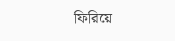ফিরিয়ে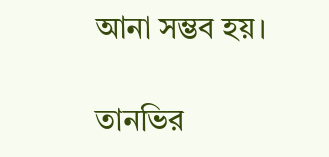আনা সম্ভব হয়।

তানভির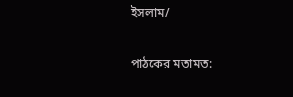ইসলাম/

পাঠকের মতামত: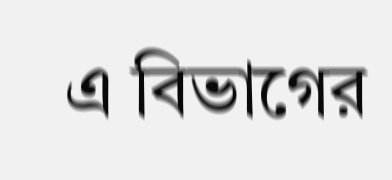এ বিভাগের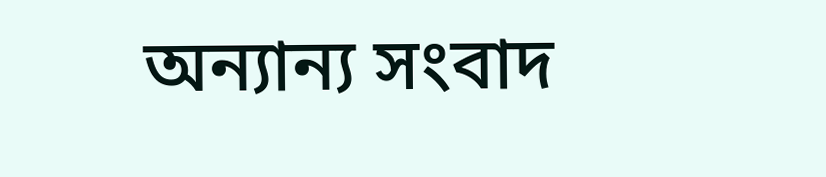অন্যান্য সংবাদ